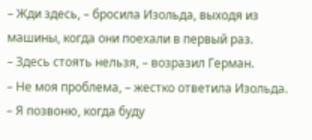– Жди здесь, – бросила Изольда, выходя из машины, когда они поехали в первый раз.
– Здесь стоять нельзя, – возразил Герман.
– Не моя проблема, – жестко ответила Изольда. – Я позвоню, когда буду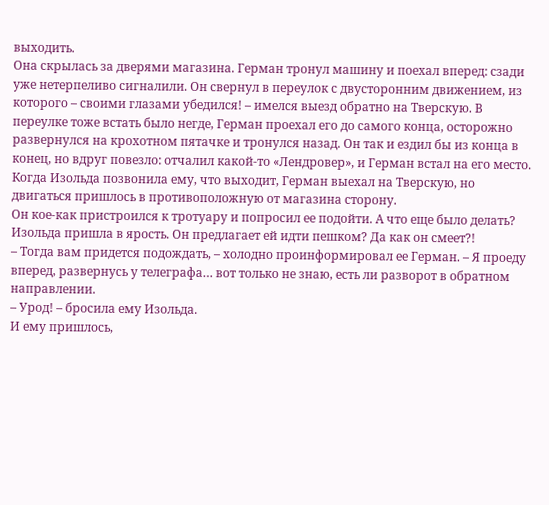выходить.
Она скрылась за дверями магазина. Герман тронул машину и поехал вперед: сзади уже нетерпеливо сигналили. Он свернул в переулок с двусторонним движением, из которого – своими глазами убедился! – имелся выезд обратно на Тверскую. В переулке тоже встать было негде, Герман проехал его до самого конца, осторожно развернулся на крохотном пятачке и тронулся назад. Он так и ездил бы из конца в конец, но вдруг повезло: отчалил какой-то «Лендровер», и Герман встал на его место. Когда Изольда позвонила ему, что выходит, Герман выехал на Тверскую, но двигаться пришлось в противоположную от магазина сторону.
Он кое-как пристроился к тротуару и попросил ее подойти. А что еще было делать? Изольда пришла в ярость. Он предлагает ей идти пешком? Да как он смеет?!
– Тогда вам придется подождать, – холодно проинформировал ее Герман. – Я проеду вперед, развернусь у телеграфа… вот только не знаю, есть ли разворот в обратном направлении.
– Урод! – бросила ему Изольда.
И ему пришлось,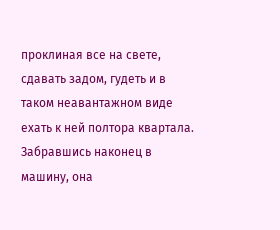проклиная все на свете, сдавать задом, гудеть и в таком неавантажном виде ехать к ней полтора квартала. Забравшись наконец в машину, она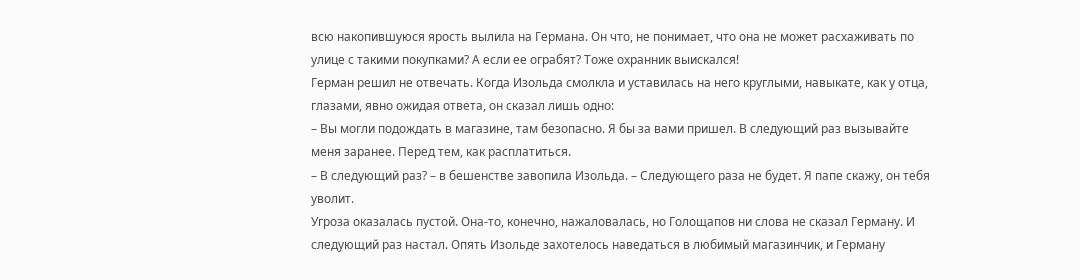всю накопившуюся ярость вылила на Германа. Он что, не понимает, что она не может расхаживать по улице с такими покупками? А если ее ограбят? Тоже охранник выискался!
Герман решил не отвечать. Когда Изольда смолкла и уставилась на него круглыми, навыкате, как у отца, глазами, явно ожидая ответа, он сказал лишь одно:
– Вы могли подождать в магазине, там безопасно. Я бы за вами пришел. В следующий раз вызывайте меня заранее. Перед тем, как расплатиться.
– В следующий раз? – в бешенстве завопила Изольда. – Следующего раза не будет. Я папе скажу, он тебя уволит.
Угроза оказалась пустой. Она-то, конечно, нажаловалась, но Голощапов ни слова не сказал Герману. И следующий раз настал. Опять Изольде захотелось наведаться в любимый магазинчик, и Герману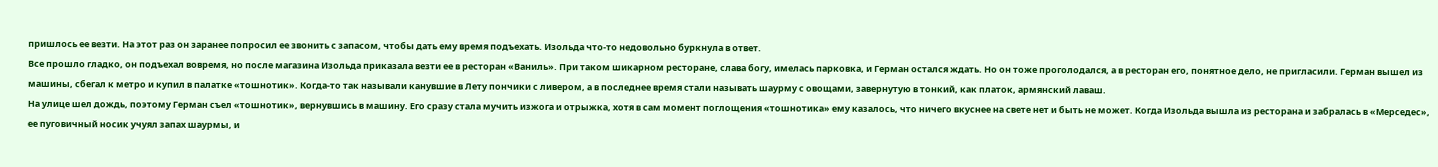пришлось ее везти. На этот раз он заранее попросил ее звонить с запасом, чтобы дать ему время подъехать. Изольда что-то недовольно буркнула в ответ.
Все прошло гладко, он подъехал вовремя, но после магазина Изольда приказала везти ее в ресторан «Ваниль». При таком шикарном ресторане, слава богу, имелась парковка, и Герман остался ждать. Но он тоже проголодался, а в ресторан его, понятное дело, не пригласили. Герман вышел из машины, сбегал к метро и купил в палатке «тошнотик». Когда-то так называли канувшие в Лету пончики с ливером, а в последнее время стали называть шаурму с овощами, завернутую в тонкий, как платок, армянский лаваш.
На улице шел дождь, поэтому Герман съел «тошнотик», вернувшись в машину. Его сразу стала мучить изжога и отрыжка, хотя в сам момент поглощения «тошнотика» ему казалось, что ничего вкуснее на свете нет и быть не может. Когда Изольда вышла из ресторана и забралась в «Мерседес», ее пуговичный носик учуял запах шаурмы, и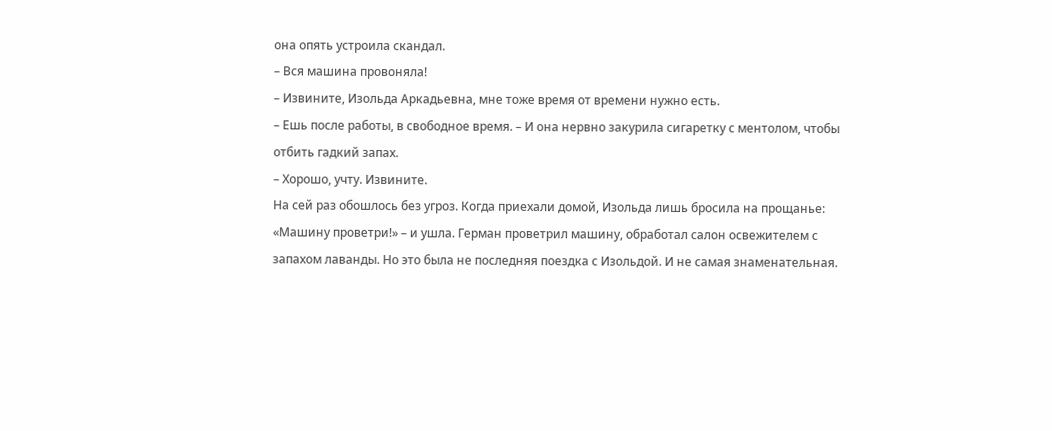она опять устроила скандал.
– Вся машина провоняла!
– Извините, Изольда Аркадьевна, мне тоже время от времени нужно есть.
– Ешь после работы, в свободное время. – И она нервно закурила сигаретку с ментолом, чтобы отбить гадкий запах.
– Хорошо, учту. Извините.
На сей раз обошлось без угроз. Когда приехали домой, Изольда лишь бросила на прощанье: «Машину проветри!» – и ушла. Герман проветрил машину, обработал салон освежителем с запахом лаванды. Но это была не последняя поездка с Изольдой. И не самая знаменательная.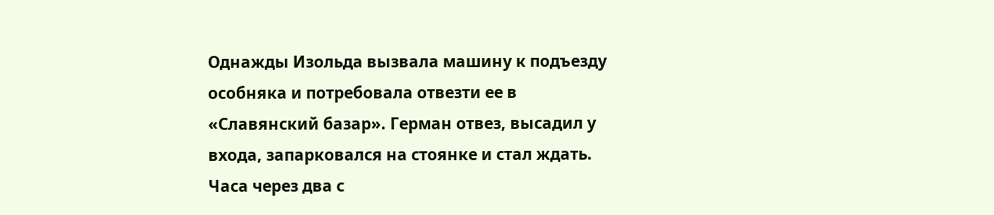Однажды Изольда вызвала машину к подъезду особняка и потребовала отвезти ее в «Славянский базар». Герман отвез, высадил у входа, запарковался на стоянке и стал ждать. Часа через два с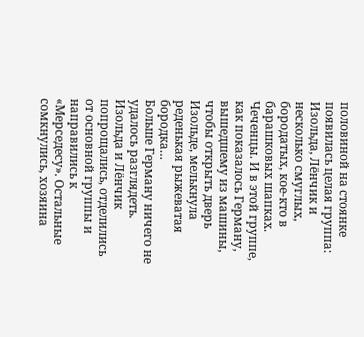половиной на стоянке появилась целая группа: Изольда, Лёнчик и несколько смуглых, бородатых, кое-кто в барашковых шапках. Чеченцы. И в этой группе, как показалось Герману, вышедшему из машины, чтобы открыть дверь Изольде, мелькнула реденькая рыжеватая бородка…
Больше Герману ничего не удалось разглядеть. Изольда и Лёнчик попрощались, отделились от основной группы и направились к «Мерседесу». Остальные сомкнулись, хозяина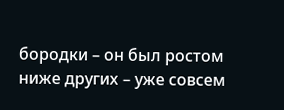бородки – он был ростом ниже других – уже совсем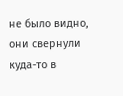не было видно, они свернули куда-то в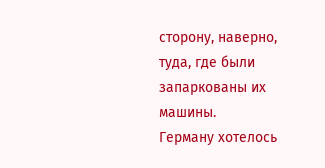сторону, наверно, туда, где были запаркованы их машины.
Герману хотелось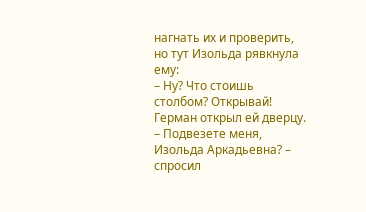нагнать их и проверить, но тут Изольда рявкнула ему:
– Ну? Что стоишь столбом? Открывай!
Герман открыл ей дверцу.
– Подвезете меня, Изольда Аркадьевна? – спросил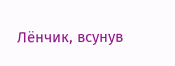Лёнчик, всунув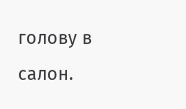голову в салон.